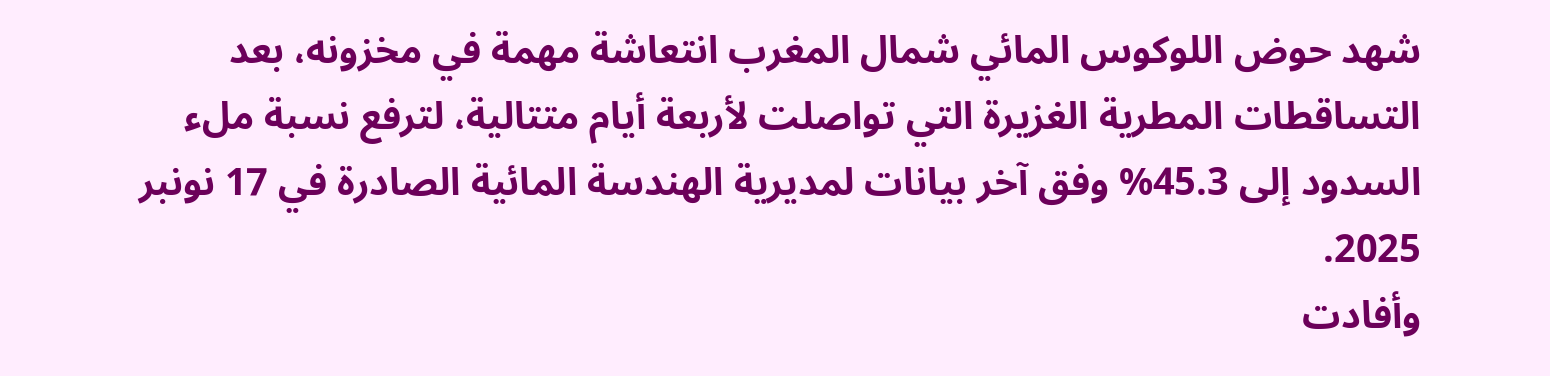شهد حوض اللوكوس المائي شمال المغرب انتعاشة مهمة في مخزونه، بعد التساقطات المطرية الغزيرة التي تواصلت لأربعة أيام متتالية، لترفع نسبة ملء السدود إلى 45.3% وفق آخر بيانات لمديرية الهندسة المائية الصادرة في 17 نونبر 2025.
وأفادت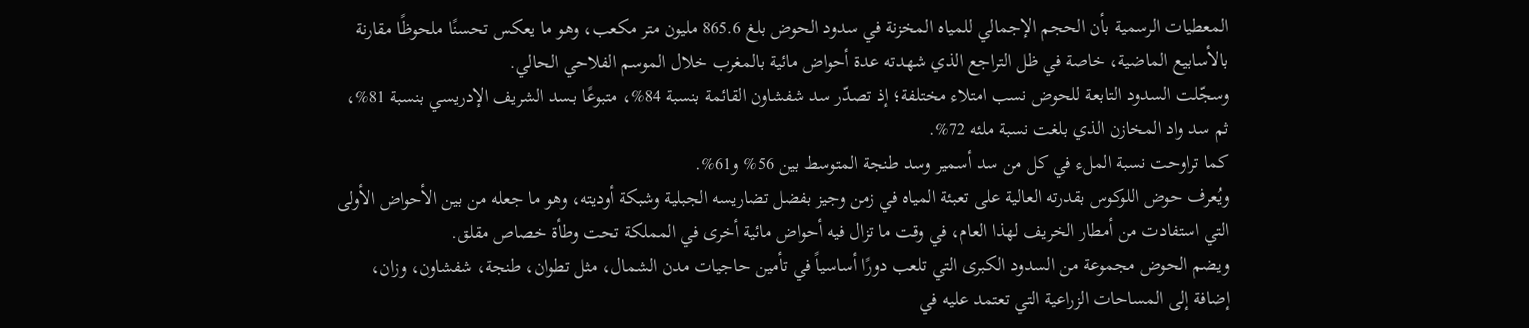المعطيات الرسمية بأن الحجم الإجمالي للمياه المخزنة في سدود الحوض بلغ 865.6 مليون متر مكعب، وهو ما يعكس تحسنًا ملحوظًا مقارنة بالأسابيع الماضية، خاصة في ظل التراجع الذي شهدته عدة أحواض مائية بالمغرب خلال الموسم الفلاحي الحالي.
وسجّلت السدود التابعة للحوض نسب امتلاء مختلفة؛ إذ تصدّر سد شفشاون القائمة بنسبة 84%، متبوعًا بـسد الشريف الإدريسي بنسبة 81%، ثم سد واد المخازن الذي بلغت نسبة ملئه 72%.
كما تراوحت نسبة الملء في كل من سد أسمير وسد طنجة المتوسط بين 56% و61%.
ويُعرف حوض اللوكوس بقدرته العالية على تعبئة المياه في زمن وجيز بفضل تضاريسه الجبلية وشبكة أوديته، وهو ما جعله من بين الأحواض الأولى التي استفادت من أمطار الخريف لهذا العام، في وقت ما تزال فيه أحواض مائية أخرى في المملكة تحت وطأة خصاص مقلق.
ويضم الحوض مجموعة من السدود الكبرى التي تلعب دورًا أساسياً في تأمين حاجيات مدن الشمال، مثل تطوان، طنجة، شفشاون، وزان، إضافة إلى المساحات الزراعية التي تعتمد عليه في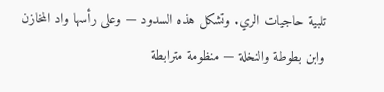تلبية حاجيات الري. وتشكل هذه السدود — وعلى رأسها واد المخازن وابن بطوطة والنخلة — منظومة مترابطة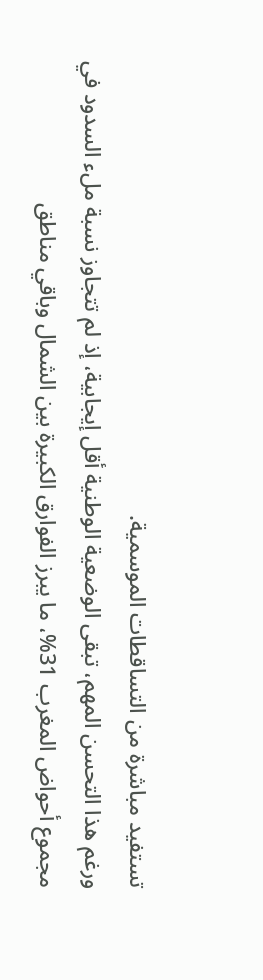تستفيد مباشرة من التساقطات الموسمية.
ورغم هذا التحسن المهم، تبقى الوضعية الوطنية أقل إيجابية، إذ لم تتجاوز نسبة ملء السدود في مجموع أحواض المغرب 31%، ما يبرز الفوارق الكبيرة بين الشمال وباقي مناطق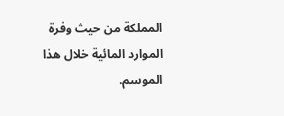المملكة من حيث وفرة الموارد المائية خلال هذا الموسم.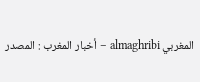المغربي almaghribi – أخبار المغرب : المصدر